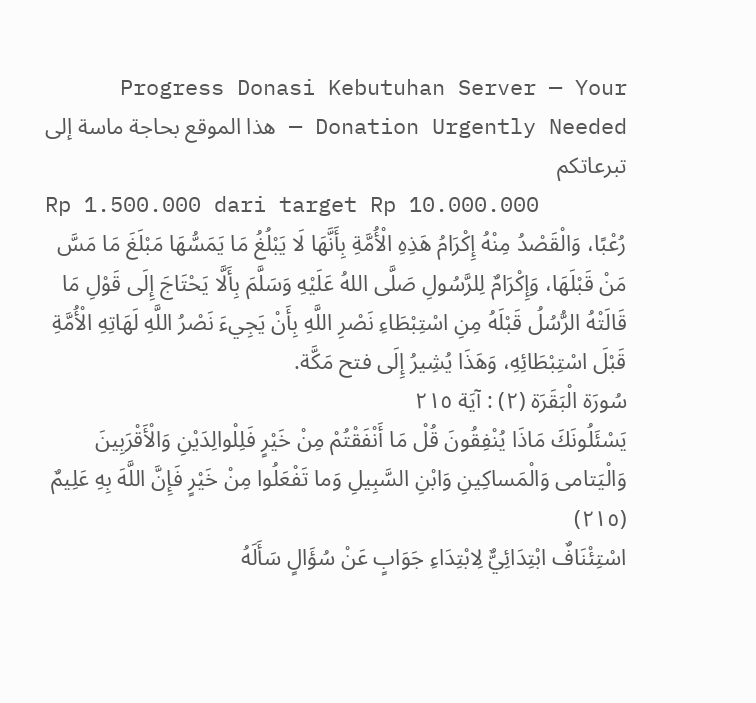Progress Donasi Kebutuhan Server — Your Donation Urgently Needed — هذا الموقع بحاجة ماسة إلى تبرعاتكم
Rp 1.500.000 dari target Rp 10.000.000
رُعْبًا، وَالْقَصْدُ مِنْهُ إِكْرَامُ هَذِهِ الْأُمَّةِ بِأَنَّهَا لَا يَبْلُغُ مَا يَمَسُّهَا مَبْلَغَ مَا مَسَّ مَنْ قَبْلَهَا، وَإِكْرَامٌ لِلرَّسُولِ صَلَّى اللهُ عَلَيْهِ وَسَلَّمَ بِأَلَّا يَحْتَاجَ إِلَى قَوْلِ مَا قَالَتْهُ الرُّسُلُ قَبْلَهُ مِنِ اسْتِبْطَاءِ نَصْرِ اللَّهِ بِأَنْ يَجِيءَ نَصْرُ اللَّهِ لَهَاتِهِ الْأُمَّةِ قَبْلَ اسْتِبْطَائِهِ، وَهَذَا يُشِيرُ إِلَى فتح مَكَّة.
سُورَة الْبَقَرَة (٢) : آيَة ٢١٥
يَسْئَلُونَكَ مَاذَا يُنْفِقُونَ قُلْ مَا أَنْفَقْتُمْ مِنْ خَيْرٍ فَلِلْوالِدَيْنِ وَالْأَقْرَبِينَ وَالْيَتامى وَالْمَساكِينِ وَابْنِ السَّبِيلِ وَما تَفْعَلُوا مِنْ خَيْرٍ فَإِنَّ اللَّهَ بِهِ عَلِيمٌ (٢١٥)
اسْتِئْنَافٌ ابْتِدَائِيٌّ لِابْتِدَاءِ جَوَابٍ عَنْ سُؤَالٍ سَأَلَهُ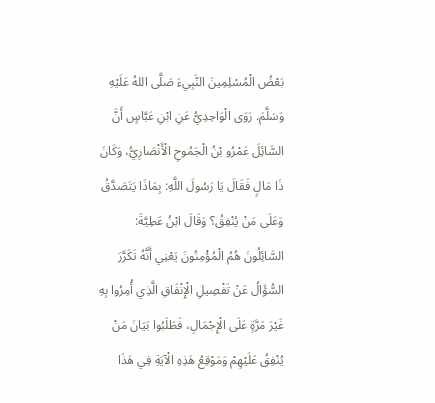بَعْضُ الْمُسْلِمِينَ النَّبِيءَ صَلَّى اللهُ عَلَيْهِ وَسَلَّمَ. رَوَى الْوَاحِدِيُّ عَنِ ابْنِ عَبَّاسٍ أَنَّ السَّائِلَ عَمْرُو بْنُ الْجَمُوحِ الْأَنْصَارِيُّ، وَكَانَ ذَا مَالٍ فَقَالَ يَا رَسُولَ اللَّهِ: بِمَاذَا يَتَصَدَّقُ وَعَلَى مَنْ يُنْفِقُ؟ وَقَالَ ابْنُ عَطِيَّةَ: السَّائِلُونَ هُمُ الْمُؤْمِنُونَ يَعْنِي أَنَّهُ تَكَرَّرَ السُّؤَالُ عَنْ تَفْصِيلِ الْإِنْفَاقِ الَّذِي أُمِرُوا بِهِ غَيْرَ مَرَّةٍ عَلَى الْإِجْمَالِ، فَطَلَبُوا بَيَانَ مَنْ يُنْفِقُ عَلَيْهِمْ وَمَوْقِعُ هَذِهِ الْآيَةِ فِي هَذَا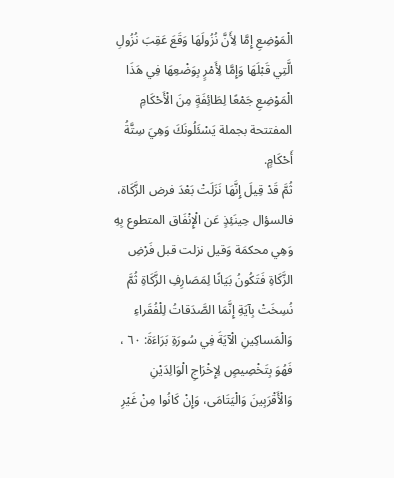الْمَوْضِعِ إِمَّا لِأَنَّ نُزُولَهَا وَقَعَ عَقِبَ نُزُولِ الَّتِي قَبْلَهَا وَإِمَّا لِأَمْرٍ بِوَضْعِهَا فِي هَذَا الْمَوْضِعِ جَمْعًا لِطَائِفَةٍ مِنَ الْأَحْكَامِ المفتتحة بجملة يَسْئَلُونَكَ وَهِيَ سِتَّةُ أَحْكَامٍ.
ثُمَّ قَدْ قِيلَ إِنَّهَا نَزَلَتْ بَعْدَ فرض الزَّكَاة، فالسؤال حِينَئِذٍ عَن الْإِنْفَاق المتطوع بِهِ وَهِي محكمَة وَقيل نزلت قبل فَرْضِ الزَّكَاةِ فَتَكُونُ بَيَانًا لِمَصَارِفِ الزَّكَاةِ ثُمَّ نُسِخَتْ بِآيَةِ إِنَّمَا الصَّدَقاتُ لِلْفُقَراءِ وَالْمَساكِينِ الْآيَةَ فِي سُورَةِ بَرَاءَةَ: ٦٠ ، فَهُوَ بِتَخْصِيصٍ لِإِخْرَاجِ الْوَالِدَيْنِ وَالْأَقْرَبِينَ وَالْيَتَامَى، وَإِنْ كَانُوا مِنْ غَيْرِ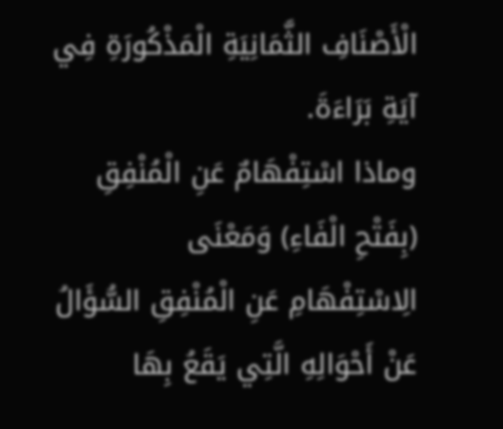الْأَصْنَافِ الثَّمَانِيَةِ الْمَذْكُورَةِ فِي آيَةِ بَرَاءَةَ.
وماذا اسْتِفْهَامٌ عَنِ الْمُنْفِقِ (بِفَتْحِ الْفَاءِ) وَمَعْنَى الِاسْتِفْهَامِ عَنِ الْمُنْفِقِ السُّؤَالُ عَنْ أَحْوَالِهِ الَّتِي يَقَعُ بِهَا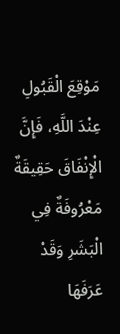مَوْقِعَ الْقَبُولِ عِنْدَ اللَّهِ، فَإِنَّ الْإِنْفَاقَ حَقِيقَةٌ مَعْرُوفَةٌ فِي الْبَشَرِ وَقَدْ عَرَفَهَا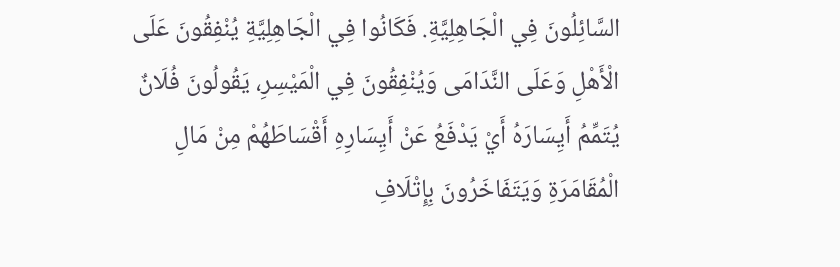السَّائِلُونَ فِي الْجَاهِلِيَّةِ. فَكَانُوا فِي الْجَاهِلِيَّةِ يُنْفِقُونَ عَلَى الْأَهْلِ وَعَلَى النَّدَامَى وَيُنْفِقُونَ فِي الْمَيْسِرِ، يَقُولُونَ فُلَانٌ يُتَمِّمُ أَيِسَارَهُ أَيْ يَدْفَعُ عَنْ أَيِسَارِهِ أَقْسَاطَهُمْ مِنْ مَالِ الْمُقَامَرَةِ وَيَتَفَاخَرُونَ بِإِتْلَافِ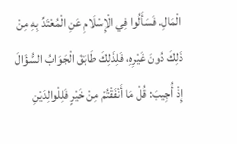الْمَالِ. فَسَأَلُوا فِي الْإِسْلَامِ عَنِ الْمُعْتَدِّ بِهِ مِنْ ذَلِكَ دُونَ غَيْرِهِ، فَلِذَلِكَ طَابَقَ الْجَوَابُ السُّؤَالَ إِذْ أُجِيبَ: قُلْ مَا أَنْفَقْتُمْ مِنْ خَيْرٍ فَلِلْوالِدَيْنِ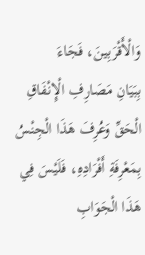وَالْأَقْرَبِينَ، فَجَاءَ
بِبَيَانِ مَصَارِفِ الْإِنْفَاقِ الْحَقِّ وَعُرِفَ هَذَا الْجِنْسُ بِمَعْرِفَةِ أَفْرَادِهِ، فَلَيْسَ فِي هَذَا الْجَوَابِ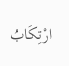ارْتِكَابُ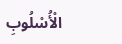الْأُسْلُوبِ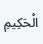الْحَكِيمِ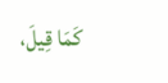كَمَا قِيلَ،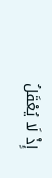إِذْ لَا يُعْقَلُ